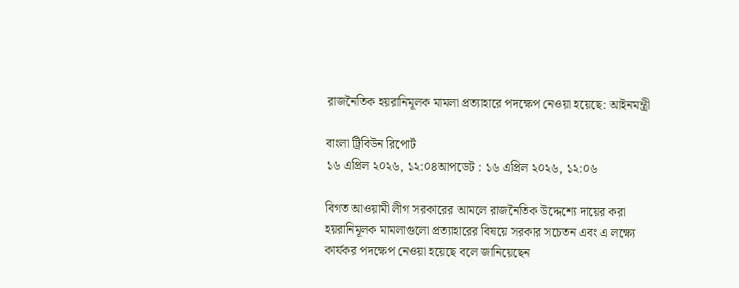রাজনৈতিক হয়রানিমূলক মামলা প্রত্যাহারে পদক্ষেপ নেওয়া হয়েছে: আইনমন্ত্রী

বাংলা ট্রিবিউন রিপোর্ট
১৬ এপ্রিল ২০২৬, ১২:০৪আপডেট : ১৬ এপ্রিল ২০২৬, ১২:০৬

বিগত আওয়ামী লীগ সরকারের আমলে রাজনৈতিক উদ্দেশ্যে দায়ের করা হয়রানিমূলক মামলাগুলো প্রত্যাহারের বিষয়ে সরকার সচেতন এবং এ লক্ষ্যে কার্যকর পদক্ষেপ নেওয়া হয়েছে বলে জানিয়েছেন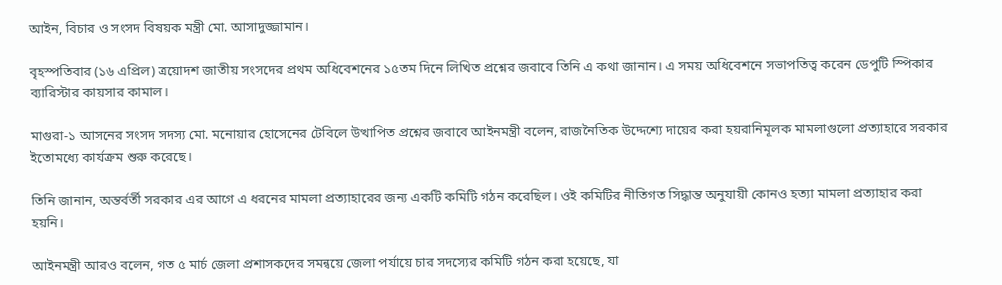আইন, বিচার ও সংসদ বিষয়ক মন্ত্রী মো. আসাদুজ্জামান।

বৃহস্পতিবার (১৬ এপ্রিল) ত্রয়োদশ জাতীয় সংসদের প্রথম অধিবেশনের ১৫তম দিনে লিখিত প্রশ্নের জবাবে তিনি এ কথা জানান। এ সময় অধিবেশনে সভাপতিত্ব করেন ডেপুটি স্পিকার ব্যারিস্টার কায়সার কামাল।

মাগুরা-১ আসনের সংসদ সদস্য মো. মনোয়ার হোসেনের টেবিলে উত্থাপিত প্রশ্নের জবাবে আইনমন্ত্রী বলেন, রাজনৈতিক উদ্দেশ্যে দায়ের করা হয়রানিমূলক মামলাগুলো প্রত্যাহারে সরকার ইতোমধ্যে কার্যক্রম শুরু করেছে।

তিনি জানান, অন্তর্বর্তী সরকার এর আগে এ ধরনের মামলা প্রত্যাহারের জন্য একটি কমিটি গঠন করেছিল। ওই কমিটির নীতিগত সিদ্ধান্ত অনুযায়ী কোনও হত্যা মামলা প্রত্যাহার করা হয়নি।

আইনমন্ত্রী আরও বলেন, গত ৫ মার্চ জেলা প্রশাসকদের সমন্বয়ে জেলা পর্যায়ে চার সদস্যের কমিটি গঠন করা হয়েছে, যা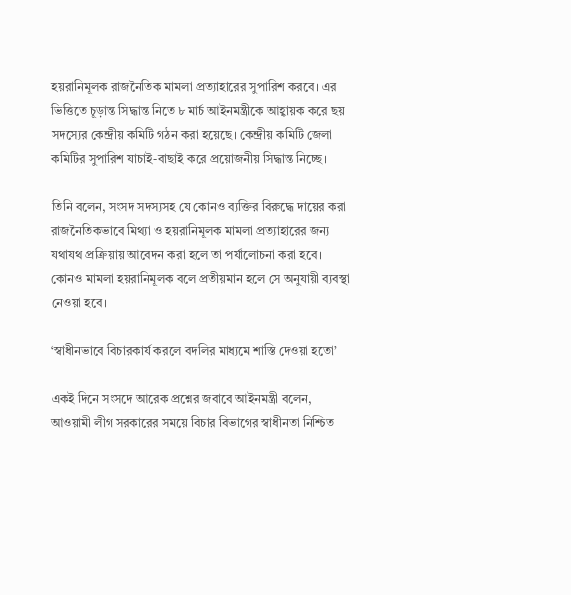হয়রানিমূলক রাজনৈতিক মামলা প্রত্যাহারের সুপারিশ করবে। এর ভিত্তিতে চূড়ান্ত সিদ্ধান্ত নিতে ৮ মার্চ আইনমন্ত্রীকে আহ্বায়ক করে ছয় সদস্যের কেন্দ্রীয় কমিটি গঠন করা হয়েছে। কেন্দ্রীয় কমিটি জেলা কমিটির সুপারিশ যাচাই-বাছাই করে প্রয়োজনীয় সিদ্ধান্ত নিচ্ছে।

তিনি বলেন, সংসদ সদস্যসহ যে কোনও ব্যক্তির বিরুদ্ধে দায়ের করা রাজনৈতিকভাবে মিথ্যা ও হয়রানিমূলক মামলা প্রত্যাহারের জন্য যথাযথ প্রক্রিয়ায় আবেদন করা হলে তা পর্যালোচনা করা হবে। কোনও মামলা হয়রানিমূলক বলে প্রতীয়মান হলে সে অনুযায়ী ব্যবস্থা নেওয়া হবে।

‘স্বাধীনভাবে বিচারকার্য করলে বদলির মাধ্যমে শাস্তি দেওয়া হতো’

একই দিনে সংসদে আরেক প্রশ্নের জবাবে আইনমন্ত্রী বলেন, আওয়ামী লীগ সরকারের সময়ে বিচার বিভাগের স্বাধীনতা নিশ্চিত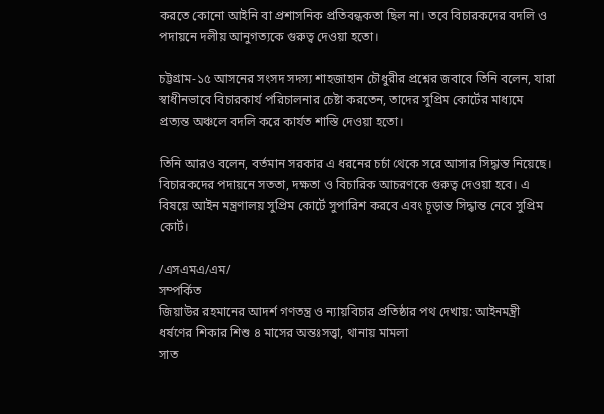করতে কোনো আইনি বা প্রশাসনিক প্রতিবন্ধকতা ছিল না। তবে বিচারকদের বদলি ও পদায়নে দলীয় আনুগত্যকে গুরুত্ব দেওয়া হতো।

চট্টগ্রাম-১৫ আসনের সংসদ সদস্য শাহজাহান চৌধুরীর প্রশ্নের জবাবে তিনি বলেন, যারা স্বাধীনভাবে বিচারকার্য পরিচালনার চেষ্টা করতেন, তাদের সুপ্রিম কোর্টের মাধ্যমে প্রত্যন্ত অঞ্চলে বদলি করে কার্যত শাস্তি দেওয়া হতো।

তিনি আরও বলেন, বর্তমান সরকার এ ধরনের চর্চা থেকে সরে আসার সিদ্ধান্ত নিয়েছে। বিচারকদের পদায়নে সততা, দক্ষতা ও বিচারিক আচরণকে গুরুত্ব দেওয়া হবে। এ বিষয়ে আইন মন্ত্রণালয় সুপ্রিম কোর্টে সুপারিশ করবে এবং চূড়ান্ত সিদ্ধান্ত নেবে সুপ্রিম কোর্ট।

/এসএমএ/এম/
সম্পর্কিত
জিয়াউর রহমানের আদর্শ গণতন্ত্র ও ন্যায়বিচার প্রতিষ্ঠার পথ দেখায়: আইনমন্ত্রী
ধর্ষণের শিকার শিশু ৪ মাসের অন্তঃসত্ত্বা, থানায় মামলা
সাত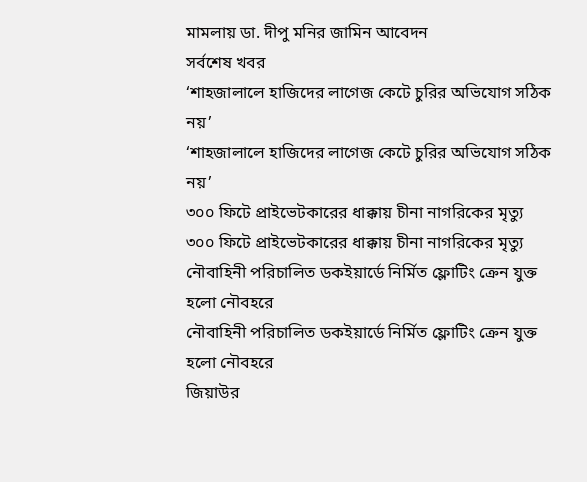মামলায় ডা. দীপু মনির জামিন আবেদন
সর্বশেষ খবর
‘শাহজালালে হাজিদের লাগেজ কেটে চুরির অভিযোগ সঠিক নয়’
‘শাহজালালে হাজিদের লাগেজ কেটে চুরির অভিযোগ সঠিক নয়’
৩০০ ফিটে প্রাইভেটকারের ধাক্কায় চীনা নাগরিকের মৃত্যু
৩০০ ফিটে প্রাইভেটকারের ধাক্কায় চীনা নাগরিকের মৃত্যু
নৌবাহিনী পরিচালিত ডকইয়ার্ডে নির্মিত ফ্লোটিং ক্রেন যুক্ত হলো নৌবহরে
নৌবাহিনী পরিচালিত ডকইয়ার্ডে নির্মিত ফ্লোটিং ক্রেন যুক্ত হলো নৌবহরে
জিয়াউর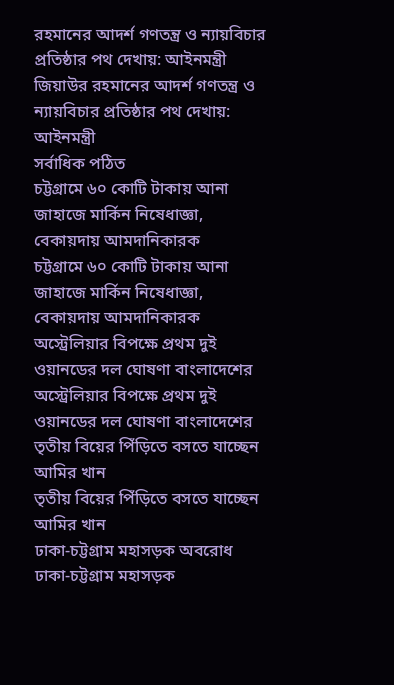রহমানের আদর্শ গণতন্ত্র ও ন্যায়বিচার প্রতিষ্ঠার পথ দেখায়: আইনমন্ত্রী
জিয়াউর রহমানের আদর্শ গণতন্ত্র ও ন্যায়বিচার প্রতিষ্ঠার পথ দেখায়: আইনমন্ত্রী
সর্বাধিক পঠিত
চট্টগ্রামে ৬০ কোটি টাকায় আনা জাহাজে মার্কিন নিষেধাজ্ঞা, বেকায়দায় আমদানিকারক
চট্টগ্রামে ৬০ কোটি টাকায় আনা জাহাজে মার্কিন নিষেধাজ্ঞা, বেকায়দায় আমদানিকারক
অস্ট্রেলিয়ার বিপক্ষে প্রথম দুই ওয়ানডের দল ঘোষণা বাংলাদেশের
অস্ট্রেলিয়ার বিপক্ষে প্রথম দুই ওয়ানডের দল ঘোষণা বাংলাদেশের
তৃতীয় বিয়ের পিঁড়িতে বসতে যাচ্ছেন আমির খান
তৃতীয় বিয়ের পিঁড়িতে বসতে যাচ্ছেন আমির খান
ঢাকা-চট্টগ্রাম মহাসড়ক অবরোধ
ঢাকা-চট্টগ্রাম মহাসড়ক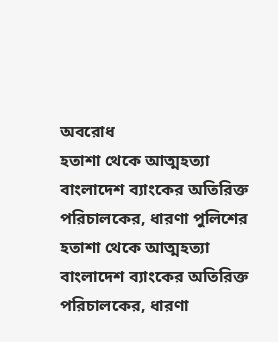অবরোধ
হতাশা থেকে আত্মহত্যা বাংলাদেশ ব্যাংকের অতিরিক্ত পরিচালকের, ধারণা পুলিশের
হতাশা থেকে আত্মহত্যা বাংলাদেশ ব্যাংকের অতিরিক্ত পরিচালকের, ধারণা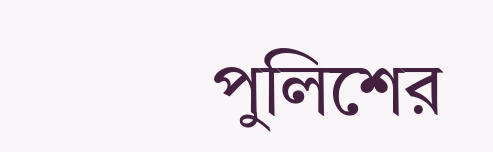পুলিশের